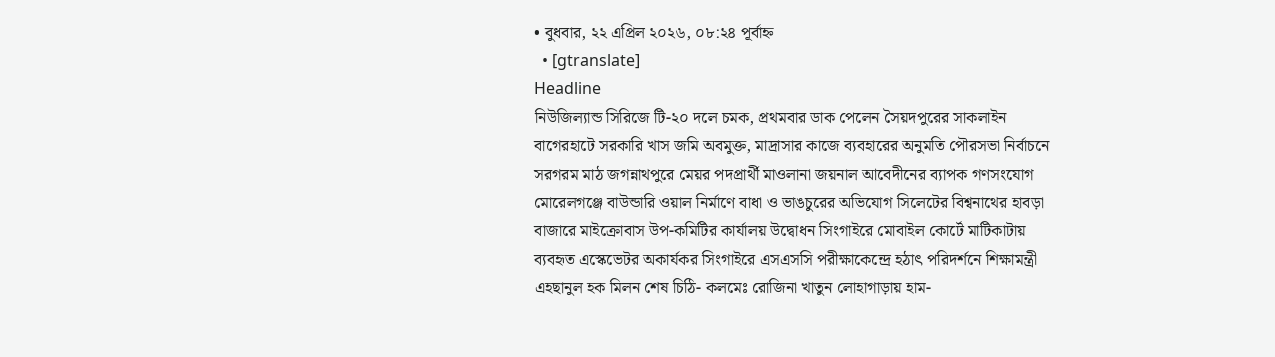• বুধবার, ২২ এপ্রিল ২০২৬, ০৮:২৪ পূর্বাহ্ন
  • [gtranslate]
Headline
নিউজিল্যান্ড সিরিজে টি-২০ দলে চমক, প্রথমবার ডাক পেলেন সৈয়দপুরের সাকলাইন বাগেরহাটে সরকারি খাস জমি অবমুক্ত, মাদ্রাসার কাজে ব্যবহারের অনুমতি পৌরসভা নির্বাচনে সরগরম মাঠ জগন্নাথপুরে মেয়র পদপ্রার্থী মাওলানা জয়নাল আবেদীনের ব্যাপক গণসংযোগ মোরেলগঞ্জে বাউন্ডারি ওয়াল নির্মাণে বাধা ও ভাঙচুরের অভিযোগ সিলেটের বিশ্বনাথের হাবড়া বাজারে মাইক্রোবাস উপ-কমিটির কার্যালয় উদ্বোধন সিংগাইরে মোবাইল কোর্টে মাটিকাটায় ব্যবহৃত এস্কেভেটর অকার্যকর সিংগাইরে এসএসসি পরীক্ষাকেন্দ্রে হঠাৎ পরিদর্শনে শিক্ষামন্ত্রী এহছানুল হক মিলন শেষ চিঠি- কলমেঃ রোজিনা খাতুন লোহাগাড়ায় হাম-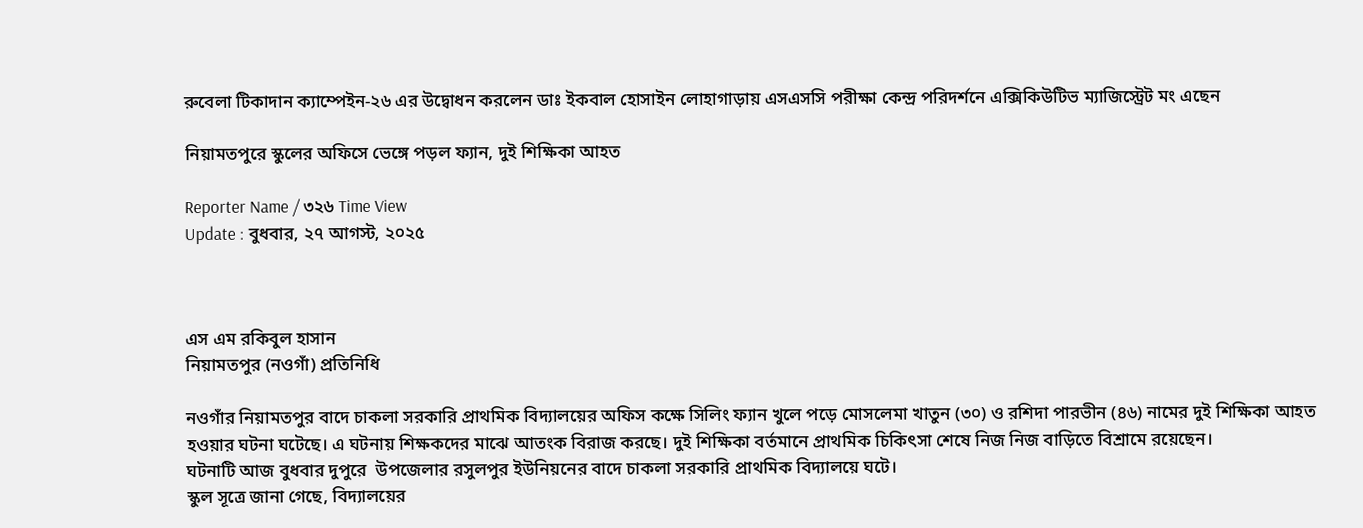রুবেলা টিকাদান ক্যাম্পেইন-২৬ এর উদ্বোধন করলেন ডাঃ ইকবাল হোসাইন লোহাগাড়ায় এসএসসি পরীক্ষা কেন্দ্র পরিদর্শনে এক্সিকিউটিভ ম্যাজিস্ট্রেট মং এছেন

নিয়ামতপুরে স্কুলের অফিসে ভেঙ্গে পড়ল ফ্যান, দুই শিক্ষিকা আহত

Reporter Name / ৩২৬ Time View
Update : বুধবার, ২৭ আগস্ট, ২০২৫



এস এম রকিবুল হাসান
নিয়ামতপুর (নওগাঁ) প্রতিনিধি

নওগাঁর নিয়ামতপুর বাদে চাকলা সরকারি প্রাথমিক বিদ্যালয়ের অফিস কক্ষে সিলিং ফ্যান খুলে পড়ে মোসলেমা খাতুন (৩০) ও রশিদা পারভীন (৪৬) নামের দুই শিক্ষিকা আহত হওয়ার ঘটনা ঘটেছে। এ ঘটনায় শিক্ষকদের মাঝে আতংক বিরাজ করছে। দুই শিক্ষিকা বর্তমানে প্রাথমিক চিকিৎসা শেষে নিজ নিজ বাড়িতে বিশ্রামে রয়েছেন।
ঘটনাটি আজ বুধবার দুপুরে  উপজেলার রসুলপুর ইউনিয়নের বাদে চাকলা সরকারি প্রাথমিক বিদ্যালয়ে ঘটে।
স্কুল সূত্রে জানা গেছে, বিদ্যালয়ের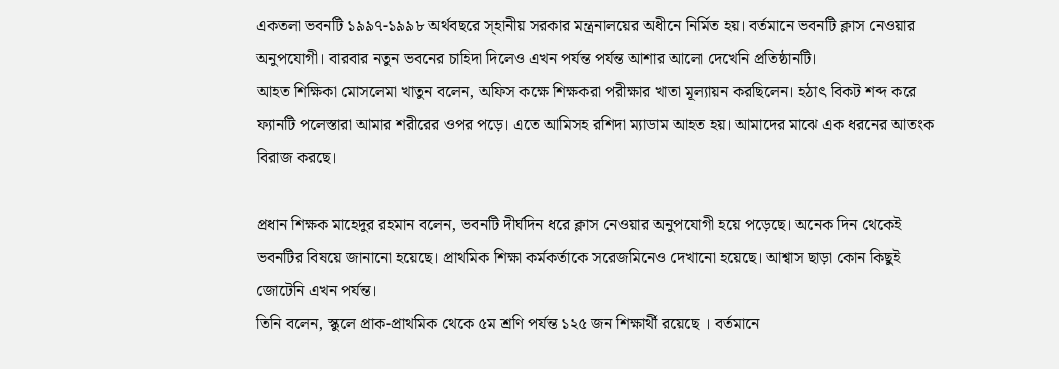একতলা ভবনটি ১৯৯৭-১৯৯৮ অর্থবছরে স্হানীয় সরকার মন্ত্রনালয়ের অধীনে নির্মিত হয়। বর্তমানে ভবনটি ক্লাস নেওয়ার অনুপযোগী। বারবার নতুন ভবনের চাহিদা দিলেও এখন পর্যন্ত পর্যন্ত আশার আলো দেখেনি প্রতিষ্ঠানটি।
আহত শিক্ষিকা মোসলেমা খাতুন বলেন, অফিস কক্ষে শিক্ষকরা পরীক্ষার খাতা মূল্যায়ন করছিলেন। হঠাৎ বিকট শব্দ করে ফ্যানটি পলেস্তারা আমার শরীরের ওপর পড়ে। এতে আমিসহ রশিদা ম্যাডাম আহত হয়। আমাদের মাঝে এক ধরনের আতংক বিরাজ করছে।

প্রধান শিক্ষক মাহেদুর রহমান বলেন, ভবনটি দীর্ঘদিন ধরে ক্লাস নেওয়ার অনুপযোগী হয়ে পড়েছে। অনেক দিন থেকেই ভবনটির বিষয়ে জানানো হয়েছে। প্রাথমিক শিক্ষা কর্মকর্তাকে সরেজমিনেও দেখানো হয়েছে। আশ্বাস ছাড়া কোন কিছুই জোটেনি এখন পর্যন্ত।
তিনি বলেন, স্কুলে প্রাক-প্রাথমিক থেকে ৫ম শ্রণি পর্যন্ত ১২৫ জন শিক্ষার্থী রয়েছে । বর্তমানে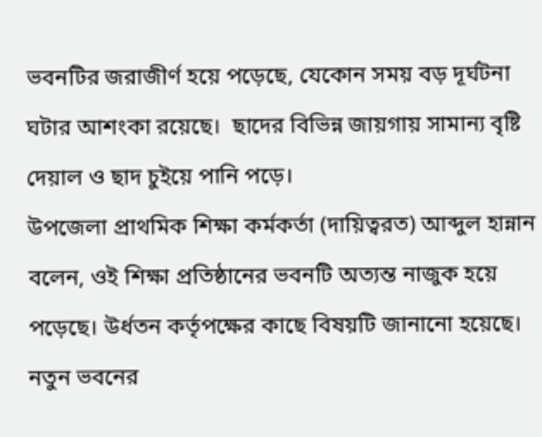ভবনটির জরাজীর্ণ হয়ে পড়েছে, যেকোন সময় বড় দূর্ঘটনা ঘটার আশংকা রয়েছে।  ছাদের বিভিন্ন জায়গায় সামান্য বৃষ্টি দেয়াল ও ছাদ চুইয়ে পানি পড়ে।
উপজেলা প্রাথমিক শিক্ষা কর্মকর্তা (দায়িত্বরত) আব্দুল হান্নান বলেন, ওই শিক্ষা প্রতিষ্ঠানের ভবনটি অত্যন্ত নাজুক হয়ে পড়েছে। উর্ধতন কর্তৃপক্ষের কাছে বিষয়টি জানানো হয়েছে। নতুন ভবনের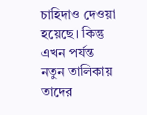চাহিদাও দেওয়া হয়েছে। কিন্তু এখন পর্যন্ত নতুন তালিকায় তাদের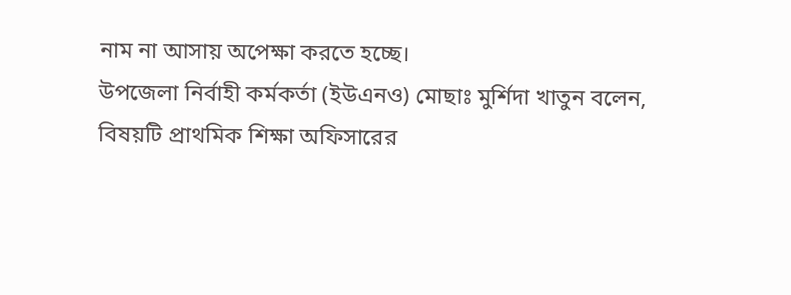নাম না আসায় অপেক্ষা করতে হচ্ছে।
উপজেলা নির্বাহী কর্মকর্তা (ইউএনও) মোছাঃ মুর্শিদা খাতুন বলেন, বিষয়টি প্রাথমিক শিক্ষা অফিসারের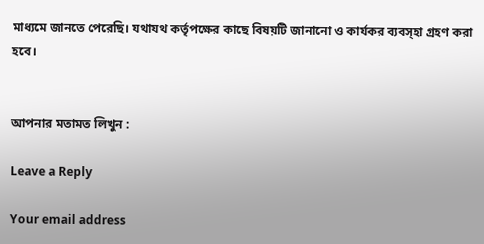মাধ্যমে জানতে পেরেছি। যথাযথ কর্তৃপক্ষের কাছে বিষয়টি জানানো ও কার্যকর ব্যবস্হা গ্রহণ করা হবে।


আপনার মতামত লিখুন :

Leave a Reply

Your email address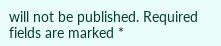will not be published. Required fields are marked *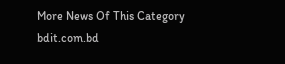More News Of This Category
bdit.com.bd